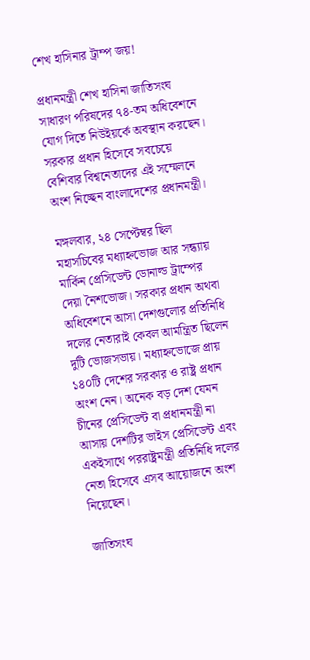শেখ হাসিনার ট্রাম্প জয়!

প্রধানমন্ত্রী শেখ হাসিনা জাতিসংঘ সাধারণ পরিষদের ৭৪-তম অধিবেশনে যোগ দিতে নিউইয়র্কে অবস্থান করছেন। সরকার প্রধান হিসেবে সবচেয়ে বেশিবার বিশ্বনেতাদের এই সম্মেলনে অংশ নিচ্ছেন বাংলাদেশের প্রধানমন্ত্রী।

মঙ্গলবার, ২৪ সেপ্টেম্বর ছিল মহাসচিবের মধ্যাহ্নভোজ আর সন্ধ্যায় মার্কিন প্রেসিডেন্ট ডোনাল্ড ট্রাম্পের দেয়া নৈশভোজ। সরকার প্রধান অথবা অধিবেশনে আসা দেশগুলোর প্রতিনিধি দলের নেতারাই কেবল আমন্ত্রিত ছিলেন দুটি ভোজসভায়। মধ্যাহ্নভোজে প্রায় ১৪০টি দেশের সরকার ও রাষ্ট্র প্রধান অংশ নেন। অনেক বড় দেশ যেমন চীনের প্রেসিডেন্ট বা প্রধানমন্ত্রী না আসায় দেশটির ভাইস প্রেসিডেন্ট এবং একইসাথে পররাষ্ট্রমন্ত্রী প্রতিনিধি দলের নেতা হিসেবে এসব আয়োজনে অংশ নিয়েছেন।

জাতিসংঘ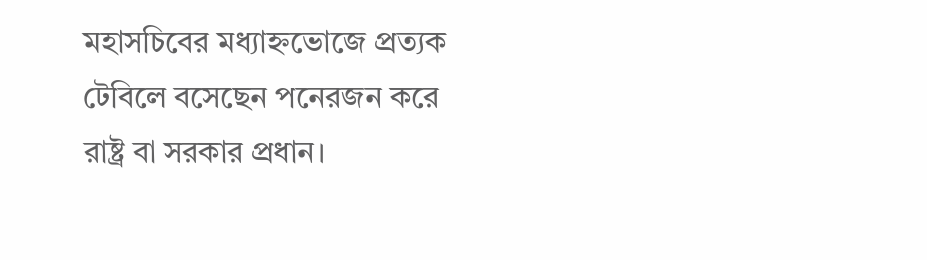মহাসচিবের মধ্যাহ্নভোজে প্রত্যক টেবিলে বসেছেন পনেরজন করে রাষ্ট্র বা সরকার প্রধান।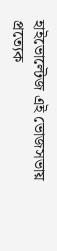হাইভোল্টেজ এই ভোজসভায় প্রত্যেক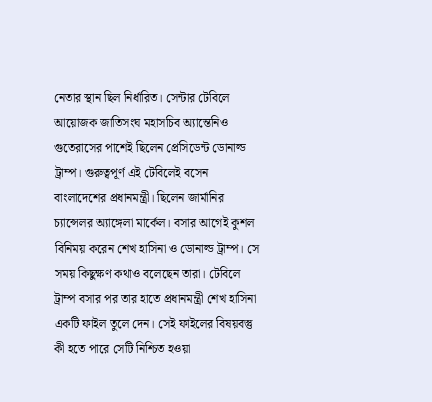নেতার স্থান ছিল নির্ধারিত। সেন্টার টেবিলে আয়োজক জাতিসংঘ মহাসচিব অ্যান্তেনিও গুতেরাসের পাশেই ছিলেন প্রেসিডেন্ট ডোনাল্ড ট্রাম্প। গুরুত্বপূর্ণ এই টেবিলেই বসেন বাংলাদেশের প্রধানমন্ত্রী। ছিলেন জার্মানির চ্যান্সেলর অ্যাঙ্গেলা মার্কেল। বসার আগেই কুশল বিনিময় করেন শেখ হাসিনা ও ডোনাল্ড ট্রাম্প। সে সময় কিছুক্ষণ কথাও বলেছেন তারা। টেবিলে ট্রাম্প বসার পর তার হাতে প্রধানমন্ত্রী শেখ হাসিনা একটি ফাইল তুলে দেন। সেই ফাইলের বিষয়বস্তু কী হতে পারে সেটি নিশ্চিত হওয়া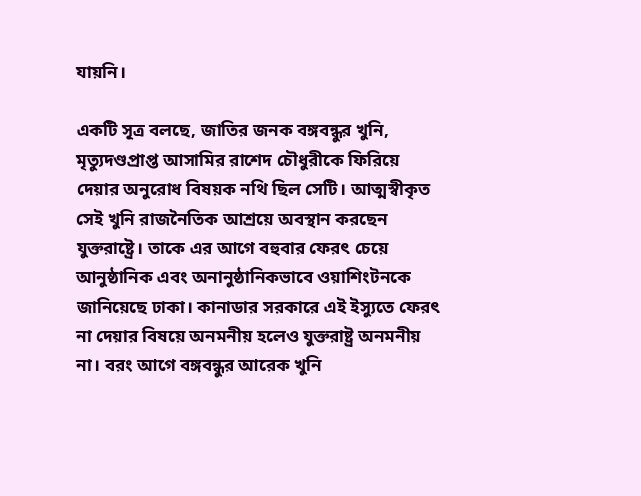যায়নি।

একটি সূত্র বলছে, জাতির জনক বঙ্গবন্ধুর খুনি, মৃত্যুদণ্ডপ্রাপ্ত আসামির রাশেদ চৌধুরীকে ফিরিয়ে দেয়ার অনুরোধ বিষয়ক নথি ছিল সেটি। আত্মস্বীকৃত সেই খুনি রাজনৈতিক আশ্রয়ে অবস্থান করছেন যুক্তরাষ্ট্রে। তাকে এর আগে বহুবার ফেরৎ চেয়ে আনুষ্ঠানিক এবং অনানুষ্ঠানিকভাবে ওয়াশিংটনকে জানিয়েছে ঢাকা। কানাডার সরকারে এই ইস্যুতে ফেরৎ না দেয়ার বিষয়ে অনমনীয় হলেও যুক্তরাষ্ট্র অনমনীয় না। বরং আগে বঙ্গবন্ধুর আরেক খুনি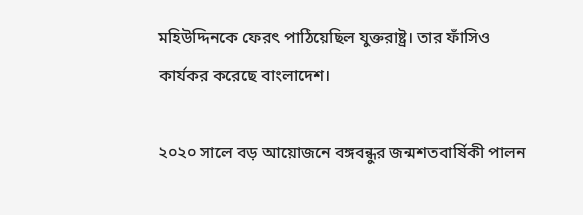মহিউদ্দিনকে ফেরৎ পাঠিয়েছিল যুক্তরাষ্ট্র। তার ফাঁসিও কার্যকর করেছে বাংলাদেশ।

২০২০ সালে বড় আয়োজনে বঙ্গবন্ধুর জন্মশতবার্ষিকী পালন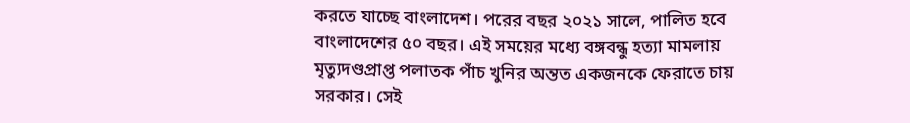করতে যাচ্ছে বাংলাদেশ। পরের বছর ২০২১ সালে, পালিত হবে বাংলাদেশের ৫০ বছর। এই সময়ের মধ্যে বঙ্গবন্ধু হত্যা মামলায় মৃত্যুদণ্ডপ্রাপ্ত পলাতক পাঁচ খুনির অন্তত একজনকে ফেরাতে চায় সরকার। সেই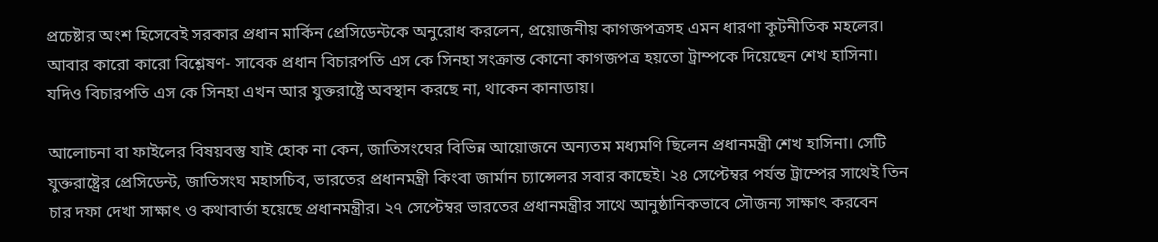প্রচেষ্টার অংশ হিসেবেই সরকার প্রধান মার্কিন প্রেসিডেন্টকে অনুরোধ করলেন, প্রয়োজনীয় কাগজপত্রসহ এমন ধারণা কূটনীতিক মহলের। আবার কারো কারো বিশ্লেষণ- সাবেক প্রধান বিচারপতি এস কে সিনহা সংক্রান্ত কোনো কাগজপত্র হয়তো ট্রাম্পকে দিয়েছেন শেখ হাসিনা। যদিও বিচারপতি এস কে সিনহা এখন আর যুক্তরাষ্ট্রে অবস্থান করছে না, থাকেন কানাডায়।

আলোচনা বা ফাইলের বিষয়বস্তু যাই হোক না কেন, জাতিসংঘের বিভিন্ন আয়োজনে অন্যতম মধ্যমণি ছিলেন প্রধানমন্ত্রী শেখ হাসিনা। সেটি যুক্তরাষ্ট্রের প্রেসিডেন্ট, জাতিসংঘ মহাসচিব, ভারতের প্রধানমন্ত্রী কিংবা জার্মান চ্যান্সেলর সবার কাছেই। ২৪ সেপ্টেম্বর পর্যন্ত ট্রাম্পের সাথেই তিন চার দফা দেখা সাক্ষাৎ ও কথাবার্তা হয়েছে প্রধানমন্ত্রীর। ২৭ সেপ্টেম্বর ভারতের প্রধানমন্ত্রীর সাথে আনুষ্ঠানিকভাবে সৌজন্য সাক্ষাৎ করবেন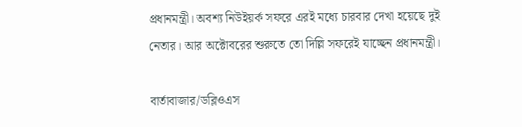প্রধানমন্ত্রী। অবশ্য নিউইয়র্ক সফরে এরই মধ্যে চারবার দেখা হয়েছে দুই নেতার। আর অক্টোবরের শুরুতে তো দিল্লি সফরেই যাচ্ছেন প্রধানমন্ত্রী।

বার্তাবাজার/ডব্লিওএস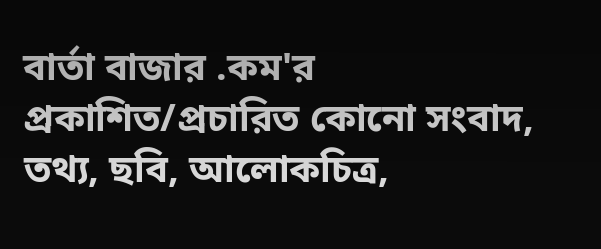বার্তা বাজার .কম'র প্রকাশিত/প্রচারিত কোনো সংবাদ, তথ্য, ছবি, আলোকচিত্র,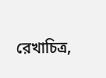রেখাচিত্র,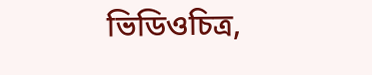ভিডিওচিত্র,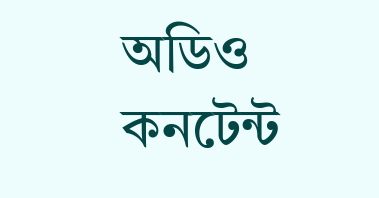অডিও কনটেন্ট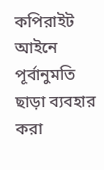কপিরাইট আইনে পূর্বানুমতি ছাড়া ব্যবহার করা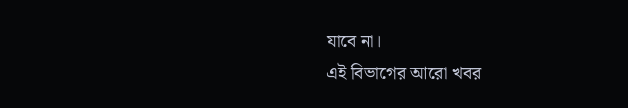যাবে না।
এই বিভাগের আরো খবর